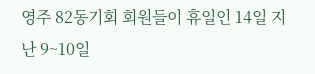영주 82동기회 회원들이 휴일인 14일 지난 9~10일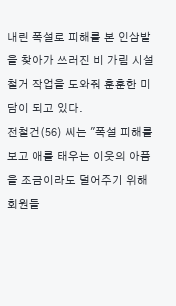내린 폭설로 피해를 본 인삼밭을 찾아가 쓰러진 비 가림 시설 철거 작업을 도와줘 훈훈한 미담이 되고 있다.
전철건(56) 씨는 "폭설 피해를 보고 애를 태우는 이웃의 아픔을 조금이라도 덜어주기 위해 회원들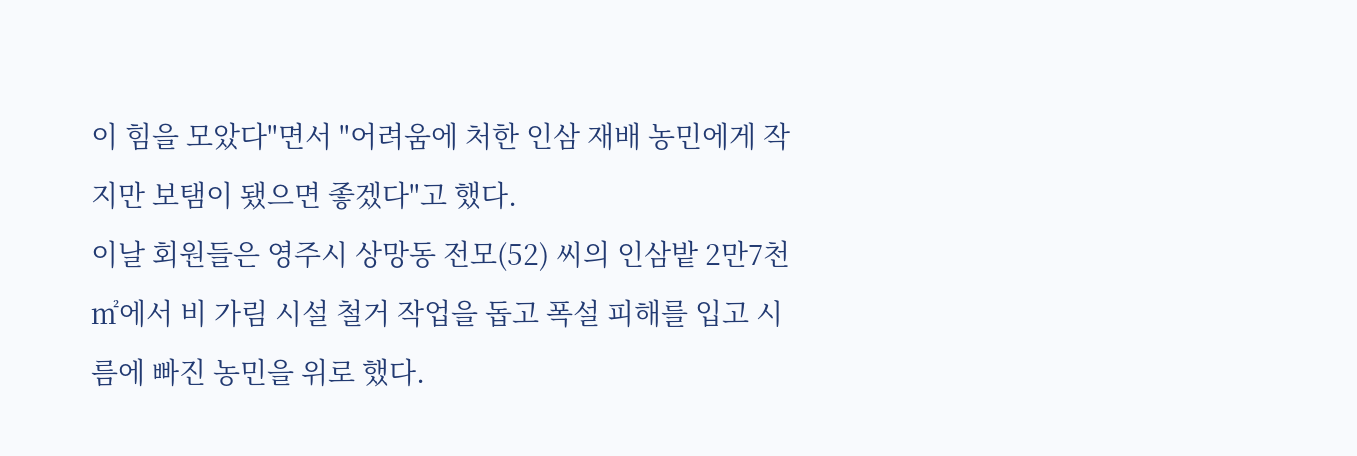이 힘을 모았다"면서 "어려움에 처한 인삼 재배 농민에게 작지만 보탬이 됐으면 좋겠다"고 했다.
이날 회원들은 영주시 상망동 전모(52) 씨의 인삼밭 2만7천㎡에서 비 가림 시설 철거 작업을 돕고 폭설 피해를 입고 시름에 빠진 농민을 위로 했다.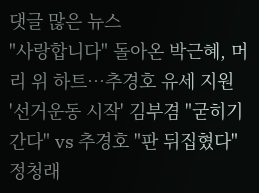댓글 많은 뉴스
"사랑합니다" 돌아온 박근혜, 머리 위 하트…추경호 유세 지원
'선거운동 시작' 김부겸 "굳히기 간다" vs 추경호 "판 뒤집혔다"
정청래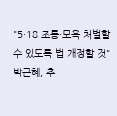"5·18 조롱·모욕 처벌할 수 있도록 법 개정할 것"
박근혜, 추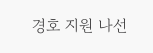경호 지원 나선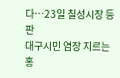다…23일 칠성시장 등판
대구시민 염장 지르는 홍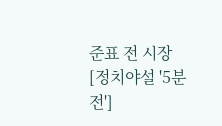준표 전 시장 [정치야설 '5분전']